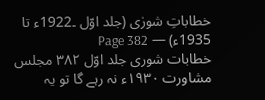خطاباتِ شورٰی (جلد اوّل ۔1922ء تا 1935ء) — Page 382
خطابات شوری جلد اوّل ۳۸۲ مجلس مشاورت ۱۹۳۰ء نہ رہے گا تو یہ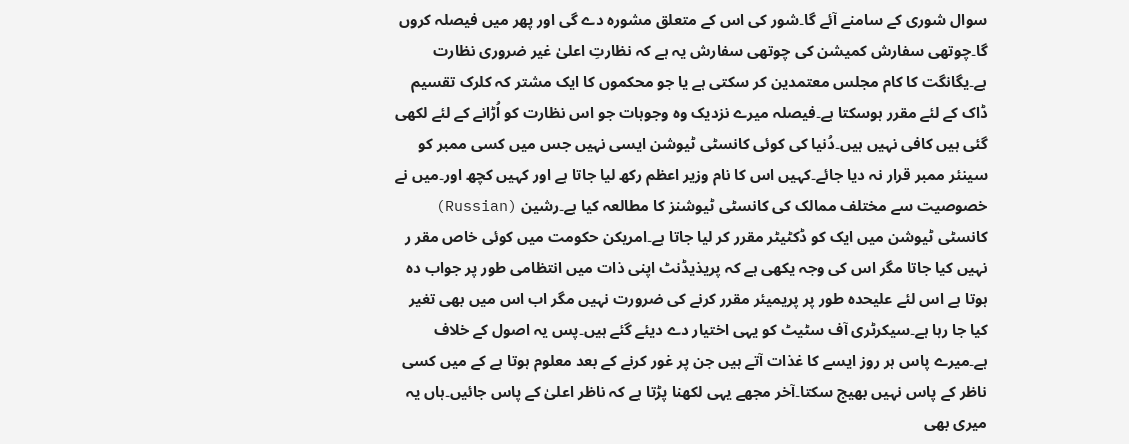سوال شوری کے سامنے آئے گا۔شور کی اس کے متعلق مشورہ دے گی اور پھر میں فیصلہ کروں گا۔چوتھی سفارش کمیشن کی چوتھی سفارش یہ ہے کہ نظارتِ اعلیٰ غیر ضروری نظارت ہے۔یگانگت کا کام مجلس معتمدین کر سکتی ہے یا جو محکموں کا ایک مشتر کہ کلرک تقسیم ڈاک کے لئے مقرر ہوسکتا ہے۔فیصلہ میرے نزدیک وہ وجوہات جو اس نظارت کو اُڑانے کے لئے لکھی گئی ہیں کافی نہیں ہیں۔دُنیا کی کوئی کانسٹی ٹیوشن ایسی نہیں جس میں کسی ممبر کو سینئر ممبر قرار نہ دیا جائے۔کہیں اس کا نام وزیر اعظم رکھ لیا جاتا ہے اور کہیں کچھ اور۔میں نے خصوصیت سے مختلف ممالک کی کانسٹی ٹیوشنز کا مطالعہ کیا ہے۔رشین (Russian) کانسٹی ٹیوشن میں ایک کو ڈکٹیٹر مقرر کر لیا جاتا ہے۔امریکن حکومت میں کوئی خاص مقر ر نہیں کیا جاتا مگر اس کی وجہ یکھی ہے کہ پریذیڈنٹ اپنی ذات میں انتظامی طور پر جواب دہ ہوتا ہے اس لئے علیحدہ طور پر پریمیئر مقرر کرنے کی ضرورت نہیں مگر اب اس میں بھی تغیر کیا جا رہا ہے۔سیکرٹری آف سٹیٹ کو یہی اختیار دے دیئے گئے ہیں۔پس یہ اصول کے خلاف ہے۔میرے پاس ہر روز ایسے کا غذات آتے ہیں جن پر غور کرنے کے بعد معلوم ہوتا ہے کے میں کسی ناظر کے پاس نہیں بھیج سکتا۔آخر مجھے یہی لکھنا پڑتا ہے کہ ناظر اعلیٰ کے پاس جائیں۔ہاں یہ میری بھی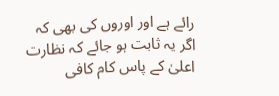رائے ہے اور اوروں کی بھی کہ اگر یہ ثابت ہو جائے کہ نظارت اعلیٰ کے پاس کام کافی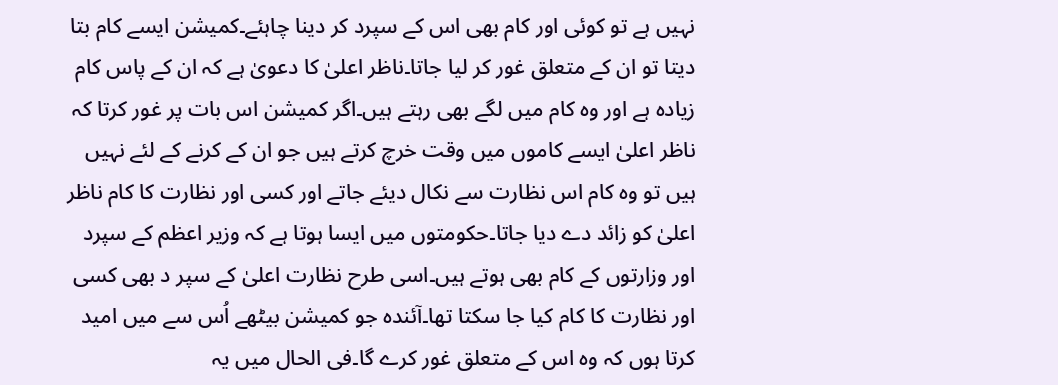نہیں ہے تو کوئی اور کام بھی اس کے سپرد کر دینا چاہئے۔کمیشن ایسے کام بتا دیتا تو ان کے متعلق غور کر لیا جاتا۔ناظر اعلیٰ کا دعویٰ ہے کہ ان کے پاس کام زیادہ ہے اور وہ کام میں لگے بھی رہتے ہیں۔اگر کمیشن اس بات پر غور کرتا کہ ناظر اعلیٰ ایسے کاموں میں وقت خرچ کرتے ہیں جو ان کے کرنے کے لئے نہیں ہیں تو وہ کام اس نظارت سے نکال دیئے جاتے اور کسی اور نظارت کا کام ناظر اعلیٰ کو زائد دے دیا جاتا۔حکومتوں میں ایسا ہوتا ہے کہ وزیر اعظم کے سپرد اور وزارتوں کے کام بھی ہوتے ہیں۔اسی طرح نظارت اعلیٰ کے سپر د بھی کسی اور نظارت کا کام کیا جا سکتا تھا۔آئندہ جو کمیشن بیٹھے اُس سے میں امید کرتا ہوں کہ وہ اس کے متعلق غور کرے گا۔فی الحال میں یہ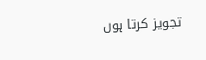تجویز کرتا ہوں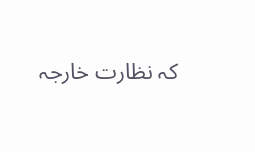کہ نظارت خارجہ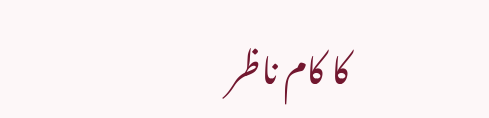کا کام ناظر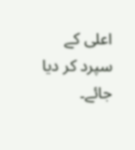اعلی کے سپرد کر دیا جائے۔